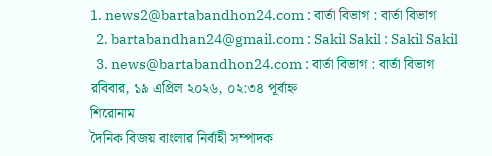1. news2@bartabandhon24.com : বার্তা বিভাগ : বার্তা বিভাগ
  2. bartabandhan24@gmail.com : Sakil Sakil : Sakil Sakil
  3. news@bartabandhon24.com : বার্তা বিভাগ : বার্তা বিভাগ
রবিবার, ১৯ এপ্রিল ২০২৬, ০২:৩৪ পূর্বাহ্ন
শিরোনাম
দৈনিক বিজয় বাংলার নির্বাহী সম্পাদক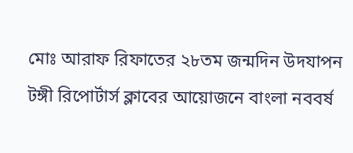মোঃ আরাফ রিফাতের ২৮তম জন্মদিন উদযাপন টঙ্গী রিপোর্টার্স ক্লাবের আয়োজনে বাংলা নববর্ষ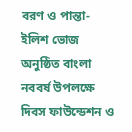বরণ ও পান্তা-ইলিশ ভোজ অনুষ্ঠিত বাংলা নববর্ষ উপলক্ষে দিবস ফাউন্ডেশন ও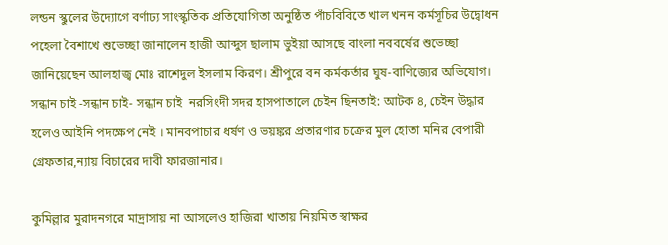লন্ডন স্কুলের উদ্যোগে বর্ণাঢ্য সাংস্কৃতিক প্রতিযোগিতা অনুষ্ঠিত পাঁচবিবিতে খাল খনন কর্মসূচির উদ্বোধন পহেলা বৈশাখে শুভেচ্ছা জানালেন হাজী আব্দুস ছালাম ভুইয়া আসছে বাংলা নববর্ষের শুভেচ্ছা জানিয়েছেন আলহাজ্ব মোঃ রাশেদুল ইসলাম কিরণ। শ্রীপুরে বন কর্মকর্তার ঘুষ-বাণিজ্যের অভিযোগ। সন্ধান চাই -সন্ধান চাই- সন্ধান চাই  নরসিংদী সদর হাসপাতালে চেইন ছিনতাই: আটক ৪, চেইন উদ্ধার হলেও আইনি পদক্ষেপ নেই । মানবপাচার ধর্ষণ ও ভয়ঙ্কর প্রতারণার চক্রের মুল হোতা মনির বেপারী গ্রেফতার,ন্যায় বিচারের দাবী ফারজানার।

কুমিল্লার মুরাদনগরে মাদ্রাসায় না আসলেও হাজিরা খাতায় নিয়মিত স্বাক্ষর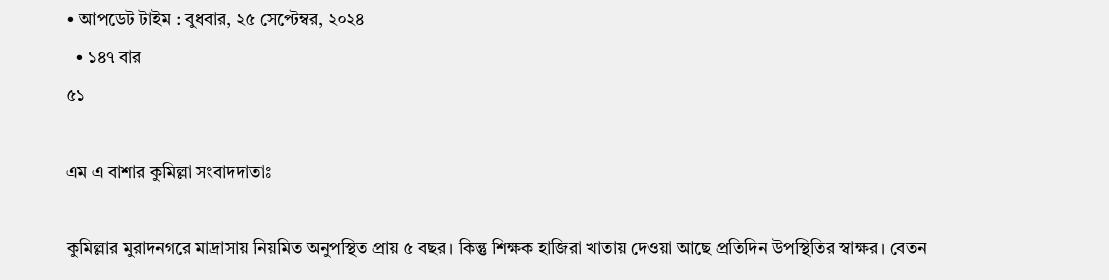• আপডেট টাইম : বুধবার, ২৫ সেপ্টেম্বর, ২০২৪
  • ১৪৭ বার
৫১

এম এ বাশার কুমিল্লা সংবাদদাতাঃ

কুমিল্লার মুরাদনগরে মাদ্রাসায় নিয়মিত অনুপস্থিত প্রায় ৫ বছর। কিন্তু শিক্ষক হাজিরা খাতায় দেওয়া আছে প্রতিদিন উপস্থিতির স্বাক্ষর। বেতন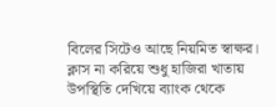বিলের সিটেও আছে নিয়মিত স্বাক্ষর। ক্লাস না করিয়ে শুধু হাজিরা খাতায় উপস্থিতি দেখিয়ে ব্যাংক থেকে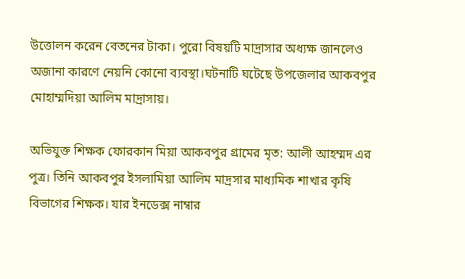উত্তোলন করেন বেতনের টাকা। পুরো বিষয়টি মাদ্রাসার অধ্যক্ষ জানলেও অজানা কারণে নেয়নি কোনো ব্যবস্থা।ঘটনাটি ঘটেছে উপজেলার আকবপুর মোহাম্মদিয়া আলিম মাদ্রাসায়।

অভিযুক্ত শিক্ষক ফোরকান মিয়া আকবপুর গ্রামের মৃত: আলী আহম্মদ এর পুত্র। তিনি আকবপুর ইসলামিয়া আলিম মাদ্রসার মাধ্যমিক শাখার কৃষি বিভাগের শিক্ষক। যার ইনডেক্স নাম্বার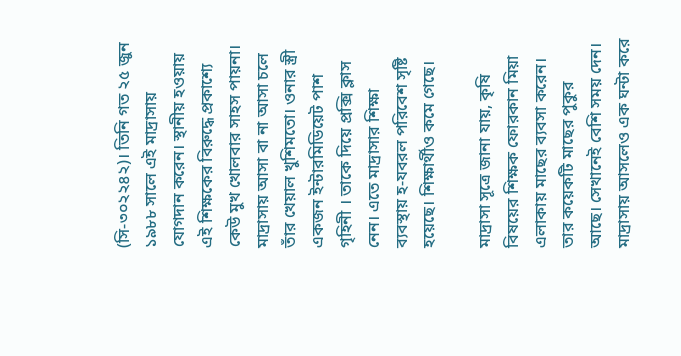(সি-৩০২২৪২)। তিনি গত ২৫ জুন ১৯৮৮ সালে এই মাদ্রাসায় যোগদান করেন। স্থানীয় হওয়ায় এই শিক্ষকের বিরুদ্ধে প্রকাশ্যে কেউ মুখ খোলবার সাহস পায়না। মাদ্রাসায় আসা বা না আসা চলে তাঁর খেয়াল খুশিমতো। ওনার স্ত্রী একজন ইন্টারমিডিয়েট পাশ গৃহিনী । তাকে দিয়ে প্রক্সি ক্লাস নেন। এতে মাদ্রাসার শিক্ষা ব্যবস্থায় হ-যবরল পরিবেশ সৃষ্টি হয়েছে। শিক্ষার্থীও কমে গেছে।

মাদ্রাসা সূত্রে জানা যায়, কৃষি বিষয়ের শিক্ষক ফোরকান মিয়া এলাকায় মাছের ব্যবসা করেন। তার কয়েকটি মাছের পুকুর আছে। সেখানেই বেশি সময় দেন। মাদ্রাসায় আসলেও এক ঘন্টা করে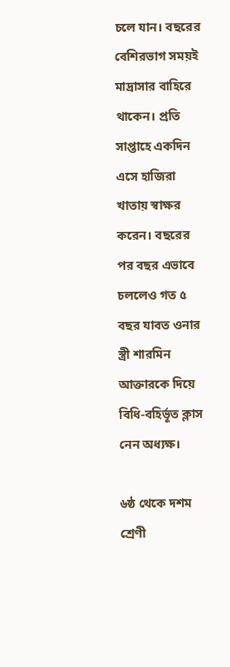চলে যান। বছরের বেশিরভাগ সময়ই মাদ্রাসার বাহিরে থাকেন। প্রতি সাপ্তাহে একদিন এসে হাজিরা খাতায় স্বাক্ষর করেন। বছরের পর বছর এভাবে চললেও গত ৫ বছর যাবত ওনার স্ত্রী শারমিন আক্তারকে দিয়ে বিধি-বহির্ভূত ক্লাস নেন অধ্যক্ষ।

৬ষ্ঠ থেকে দশম শ্রেণী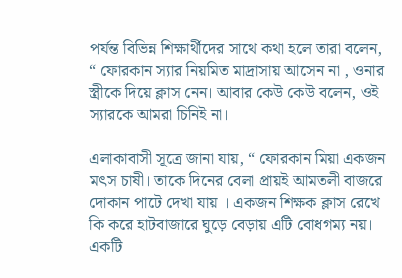পর্যন্ত বিভিন্ন শিক্ষার্থীদের সাথে কথা হলে তারা বলেন, “ ফোরকান স্যার নিয়মিত মাদ্রাসায় আসেন না , ওনার স্ত্রীকে দিয়ে ক্লাস নেন। আবার কেউ কেউ বলেন, ওই স্যারকে আমরা চিনিই না।

এলাকাবাসী সূত্রে জানা যায়, “ ফোরকান মিয়া একজন মৎস চাষী। তাকে দিনের বেলা প্রায়ই আমতলী বাজরে দোকান পাটে দেখা যায় । একজন শিক্ষক ক্লাস রেখে কি করে হাটবাজারে ঘুড়ে বেড়ায় এটি বোধগম্য নয়। একটি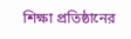শিক্ষা প্রতিষ্ঠানের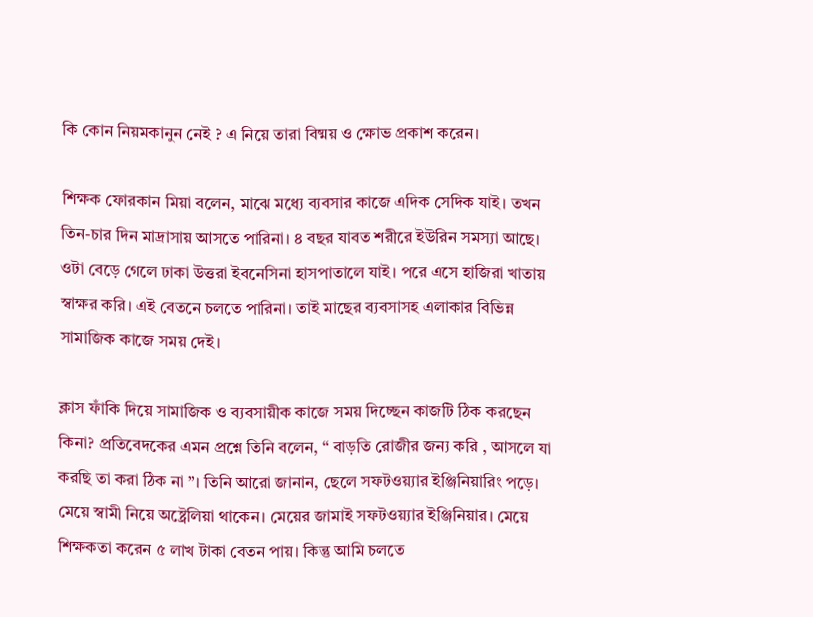কি কোন নিয়মকানুন নেই ? এ নিয়ে তারা বিষ্ময় ও ক্ষোভ প্রকাশ করেন।

শিক্ষক ফোরকান মিয়া বলেন, মাঝে মধ্যে ব্যবসার কাজে এদিক সেদিক যাই। তখন তিন-চার দিন মাদ্রাসায় আসতে পারিনা। ৪ বছর যাবত শরীরে ইউরিন সমস্যা আছে। ওটা বেড়ে গেলে ঢাকা উত্তরা ইবনেসিনা হাসপাতালে যাই। পরে এসে হাজিরা খাতায় স্বাক্ষর করি। এই বেতনে চলতে পারিনা। তাই মাছের ব্যবসাসহ এলাকার বিভিন্ন সামাজিক কাজে সময় দেই।

ক্লাস ফাঁকি দিয়ে সামাজিক ও ব্যবসায়ীক কাজে সময় দিচ্ছেন কাজটি ঠিক করছেন কিনা? প্রতিবেদকের এমন প্রশ্নে তিনি বলেন, “ বাড়তি রোজীর জন্য করি , আসলে যা করছি তা করা ঠিক না ”। তিনি আরো জানান, ছেলে সফটওয়্যার ইঞ্জিনিয়ারিং পড়ে। মেয়ে স্বামী নিয়ে অষ্ট্রেলিয়া থাকেন। মেয়ের জামাই সফটওয়্যার ইঞ্জিনিয়ার। মেয়ে শিক্ষকতা করেন ৫ লাখ টাকা বেতন পায়। কিন্তু আমি চলতে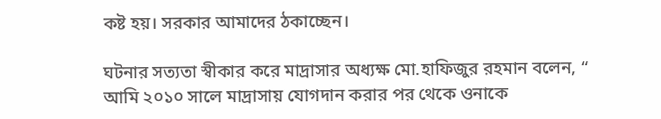কষ্ট হয়। সরকার আমাদের ঠকাচ্ছেন।

ঘটনার সত্যতা স্বীকার করে মাদ্রাসার অধ্যক্ষ মো.হাফিজুর রহমান বলেন, “ আমি ২০১০ সালে মাদ্রাসায় যোগদান করার পর থেকে ওনাকে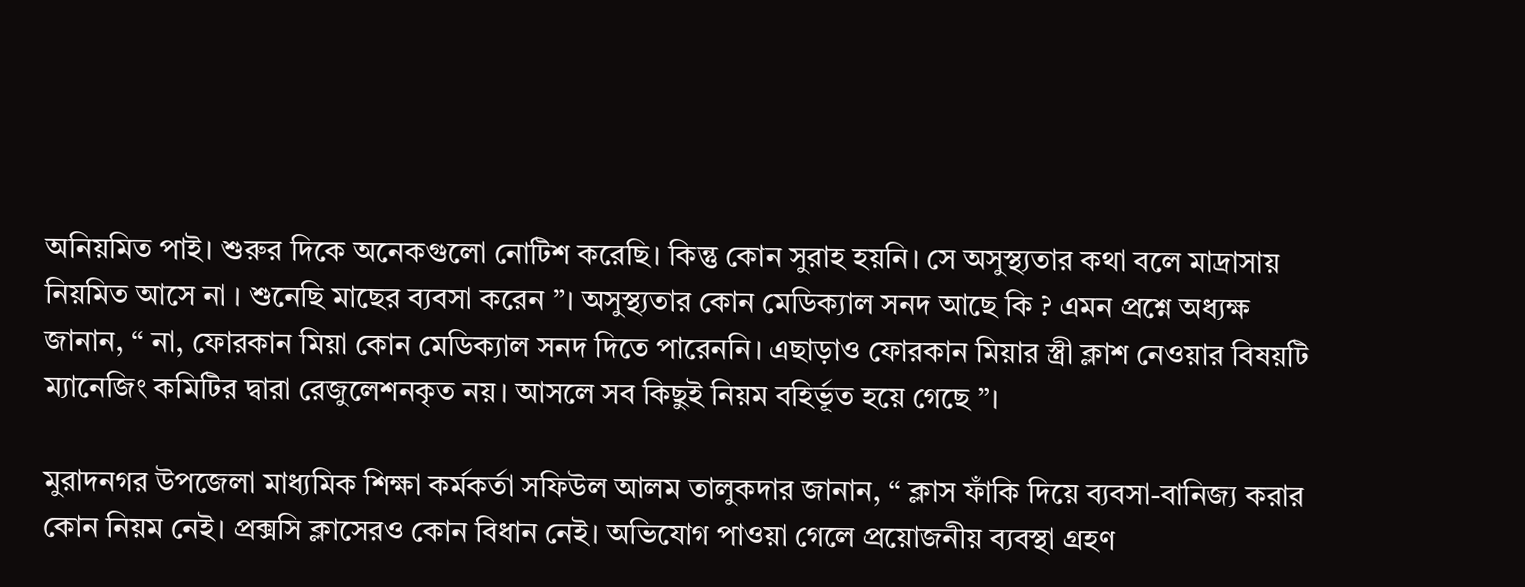অনিয়মিত পাই। শুরুর দিকে অনেকগুলো নোটিশ করেছি। কিন্তু কোন সুরাহ হয়নি। সে অসুস্থ্যতার কথা বলে মাদ্রাসায় নিয়মিত আসে না । শুনেছি মাছের ব্যবসা করেন ”। অসুস্থ্যতার কোন মেডিক্যাল সনদ আছে কি ? এমন প্রশ্নে অধ্যক্ষ জানান, “ না, ফোরকান মিয়া কোন মেডিক্যাল সনদ দিতে পারেননি। এছাড়াও ফোরকান মিয়ার স্ত্রী ক্লাশ নেওয়ার বিষয়টি ম্যানেজিং কমিটির দ্বারা রেজুলেশনকৃত নয়। আসলে সব কিছুই নিয়ম বহির্ভূত হয়ে গেছে ”।

মুরাদনগর উপজেলা মাধ্যমিক শিক্ষা কর্মকর্তা সফিউল আলম তালুকদার জানান, “ ক্লাস ফাঁকি দিয়ে ব্যবসা-বানিজ্য করার কোন নিয়ম নেই। প্রক্সসি ক্লাসেরও কোন বিধান নেই। অভিযোগ পাওয়া গেলে প্রয়োজনীয় ব্যবস্থা গ্রহণ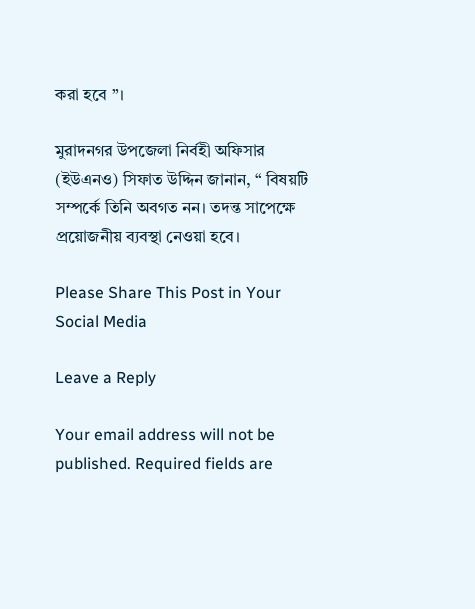করা হবে ”।

মুরাদনগর উপজেলা নির্বহী অফিসার (ইউএনও) সিফাত উদ্দিন জানান, “ বিষয়টি সম্পর্কে তিনি অবগত নন। তদন্ত সাপেক্ষে প্রয়োজনীয় ব্যবস্থা নেওয়া হবে।

Please Share This Post in Your Social Media

Leave a Reply

Your email address will not be published. Required fields are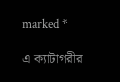marked *

এ ক্যাটাগরীর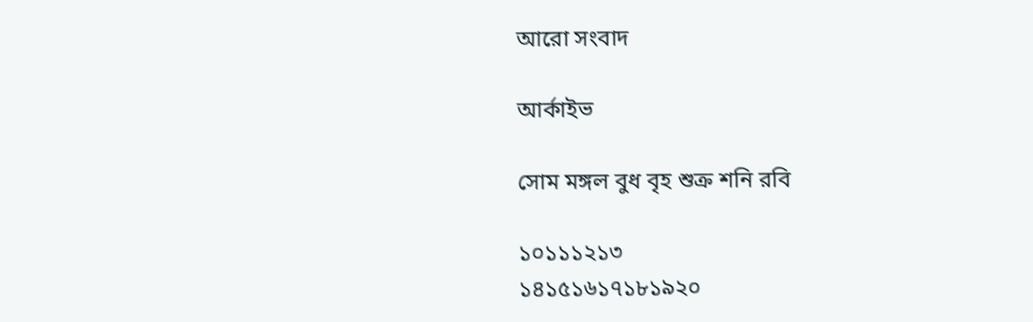আরো সংবাদ

আর্কাইভ

সোম মঙ্গল বুধ বৃহ শুক্র শনি রবি

১০১১১২১৩
১৪১৫১৬১৭১৮১৯২০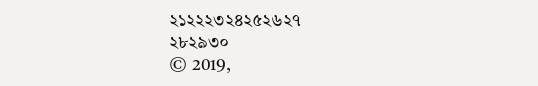২১২২২৩২৪২৫২৬২৭
২৮২৯৩০
© 2019,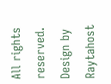All rights reserved.
Design by Raytahost